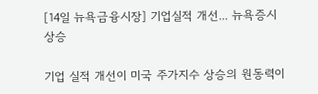[14일 뉴욕금융시장] 기업실적 개선... 뉴욕증시 상승

기업 실적 개선이 미국 주가지수 상승의 원동력이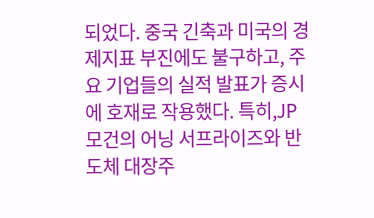되었다. 중국 긴축과 미국의 경제지표 부진에도 불구하고, 주요 기업들의 실적 발표가 증시에 호재로 작용했다. 특히,JP 모건의 어닝 서프라이즈와 반도체 대장주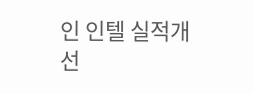인 인텔 실적개선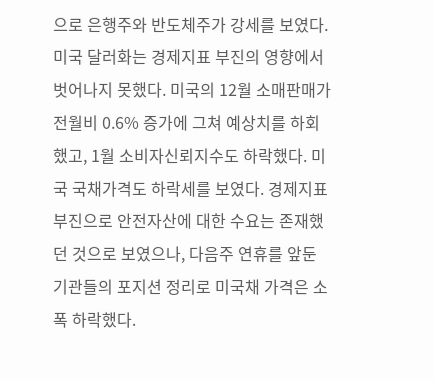으로 은행주와 반도체주가 강세를 보였다. 미국 달러화는 경제지표 부진의 영향에서 벗어나지 못했다. 미국의 12월 소매판매가 전월비 0.6% 증가에 그쳐 예상치를 하회했고, 1월 소비자신뢰지수도 하락했다. 미국 국채가격도 하락세를 보였다. 경제지표 부진으로 안전자산에 대한 수요는 존재했던 것으로 보였으나, 다음주 연휴를 앞둔 기관들의 포지션 정리로 미국채 가격은 소폭 하락했다.